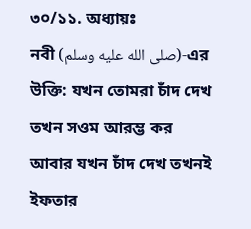৩০/১১. অধ্যায়ঃ
নবী (صلى الله عليه وسلم)-এর উক্তি: যখন তোমরা চাঁদ দেখ তখন সওম আরম্ভ কর আবার যখন চাঁদ দেখ তখনই ইফতার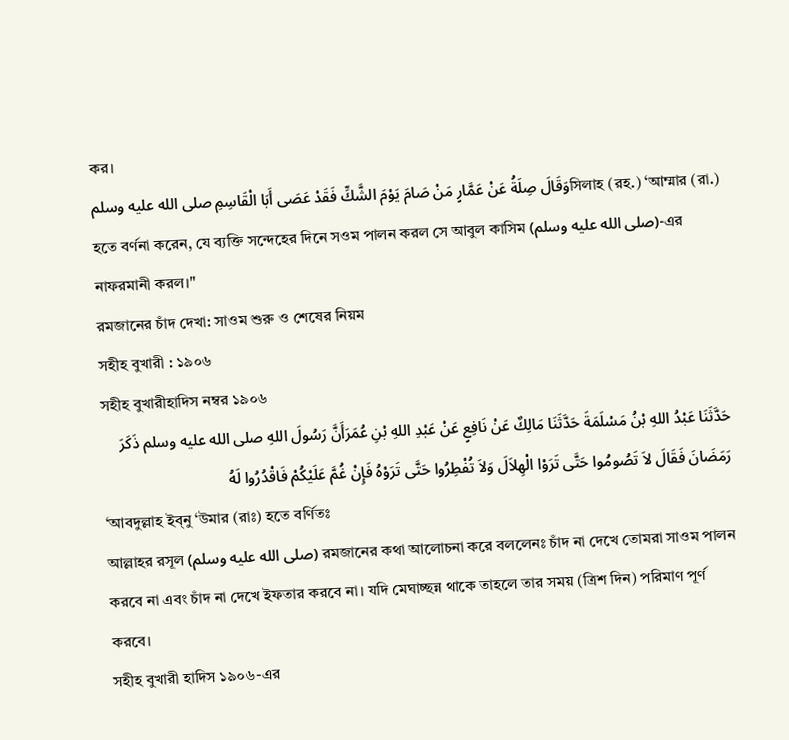কর।
وَقَالَ صِلَةُ عَنْ عَمَّارٍ مَنْ صَامَ يَوْمَ الشَّكِّ فَقَدْ عَصَى أَبَا الْقَاسِمِ صلى الله عليه وسلمসিলাহ (রহ.) ‘আম্মার (রা.) হতে বর্ণনা করেন, যে ব্যক্তি সন্দেহের দিনে সওম পালন করল সে আবুল কাসিম (صلى الله عليه وسلم)-এর নাফরমানী করল।"
রমজানের চাঁদ দেখা: সাওম শুরু ও শেষের নিয়ম
সহীহ বুখারী : ১৯০৬
সহীহ বুখারীহাদিস নম্বর ১৯০৬
حَدَّثَنَا عَبْدُ اللهِ بْنُ مَسْلَمَةَ حَدَّثَنَا مَالِكٌ عَنْ نَافِعٍ عَنْ عَبْدِ اللهِ بْنِ عُمَرَأَنَّ رَسُولَ اللهِ صلى الله عليه وسلم ذَكَرَ رَمَضَانَ فَقَالَ لاَ تَصُومُوا حَتَّى تَرَوْا الْهِلاَلَ وَلاَ تُفْطِرُوا حَتَّى تَرَوْهُ فَإِنْ غُمَّ عَلَيْكُمْ فَاقْدُرُوا لَهُ
‘আবদুল্লাহ ইব্নু ‘উমার (রাঃ) হতে বর্ণিতঃ
আল্লাহর রসূল (صلى الله عليه وسلم) রমজানের কথা আলোচনা করে বললেনঃ চাঁদ না দেখে তোমরা সাওম পালন করবে না এবং চাঁদ না দেখে ইফতার করবে না। যদি মেঘাচ্ছন্ন থাকে তাহলে তার সময় (ত্রিশ দিন) পরিমাণ পূর্ণ করবে।
সহীহ বুখারী হাদিস ১৯০৬-এর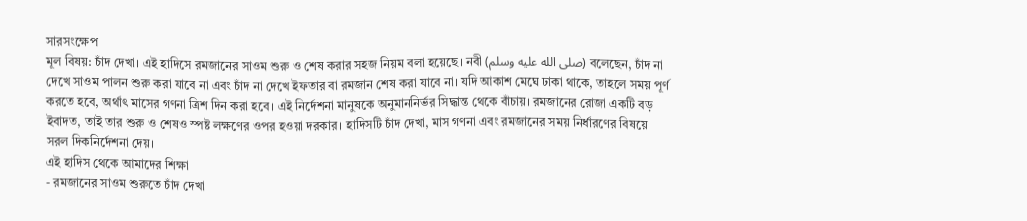সারসংক্ষেপ
মূল বিষয়: চাঁদ দেখা। এই হাদিসে রমজানের সাওম শুরু ও শেষ করার সহজ নিয়ম বলা হয়েছে। নবী (صلى الله عليه وسلم) বলেছেন, চাঁদ না দেখে সাওম পালন শুরু করা যাবে না এবং চাঁদ না দেখে ইফতার বা রমজান শেষ করা যাবে না। যদি আকাশ মেঘে ঢাকা থাকে, তাহলে সময় পূর্ণ করতে হবে, অর্থাৎ মাসের গণনা ত্রিশ দিন করা হবে। এই নির্দেশনা মানুষকে অনুমাননির্ভর সিদ্ধান্ত থেকে বাঁচায়। রমজানের রোজা একটি বড় ইবাদত, তাই তার শুরু ও শেষও স্পষ্ট লক্ষণের ওপর হওয়া দরকার। হাদিসটি চাঁদ দেখা, মাস গণনা এবং রমজানের সময় নির্ধারণের বিষয়ে সরল দিকনির্দেশনা দেয়।
এই হাদিস থেকে আমাদের শিক্ষা
- রমজানের সাওম শুরুতে চাঁদ দেখা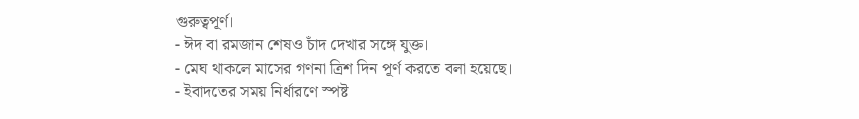গুরুত্বপূর্ণ।
- ঈদ বা রমজান শেষও চাঁদ দেখার সঙ্গে যুক্ত।
- মেঘ থাকলে মাসের গণনা ত্রিশ দিন পূর্ণ করতে বলা হয়েছে।
- ইবাদতের সময় নির্ধারণে স্পষ্ট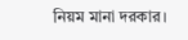নিয়ম মানা দরকার।